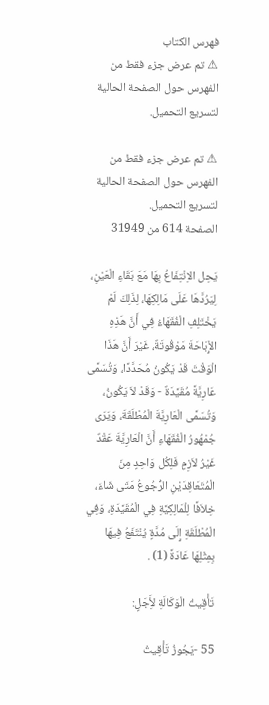فهرس الكتاب
⚠ تم عرض جزء فقط من الفهرس حول الصفحة الحالية لتسريع التحميل.

⚠ تم عرض جزء فقط من الفهرس حول الصفحة الحالية لتسريع التحميل.
الصفحة 614 من 31949

يَحِل الاِنْتِفَاعُ بِهَا مَعَ بَقَاءِ الْعَيْنِ، لِيَرُدَّهَا عَلَى مَالِكِهَا، لِذَلِكَ لَمْ يَخْتَلِفِ الْفُقَهَاءُ فِي أَنَّ هَذِهِ الإِْبَاحَةَ مَوْقُوتَةٌ، غَيْرَ أَنَّ هَذَا الْوَقْتَ قَدْ يَكُونُ مُحَدَّدًا، وَتُسَمَّى عَارِيَّةً مُقَيَّدَةٌ - وَقَدْ لاَ يَكُونُ، وَتُسَمَّى الْعَارِيَّةَ الْمُطْلَقَةَ، وَيَرَى جُمْهُورُ الْفُقَهَاءِ أَنَّ الْعَارِيَّةَ عَقْدٌ غَيْرُ لاَزِمٍ فَلِكُل وَاحِدٍ مِنَ الْمُتَعَاقِدَيْنِ الرُّجُوعُ مَتَى شَاءَ، خِلاَفًا لِلْمَالِكِيَّةِ فِي الْمُقَيَّدَةِ، وَفِي الْمُطْلَقَةِ إِلَى مُدَّةٍ يُنْتَفَعُ فِيهَا بِمِثْلِهَا عَادَةً (1) .

تَأْقِيتُ الْوَكَالَةِ لأَِجَلٍ:

55 -يَجُوزُ تَأْقِيتُ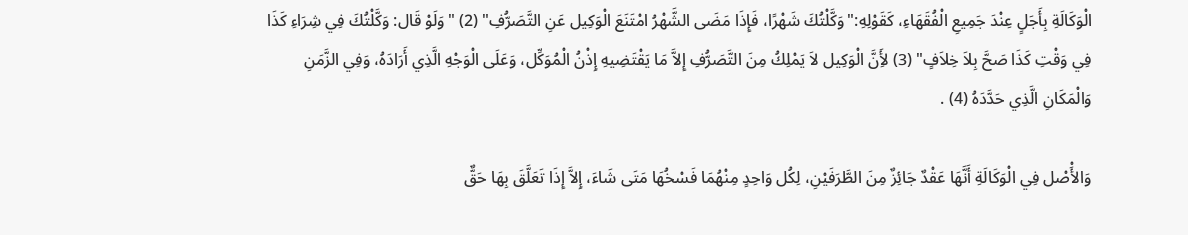الْوَكَالَةِ بِأَجَلٍ عِنْدَ جَمِيعِ الْفُقَهَاءِ، كَقَوْلِهِ:"وَكَّلْتُكَ شَهْرًا، فَإِذَا مَضَى الشَّهْرُ امْتَنَعَ الْوَكِيل عَنِ التَّصَرُّفِ" (2) "وَلَوْ قَال: وَكَّلْتُكَ فِي شِرَاءِ كَذَا فِي وَقْتِ كَذَا صَحَّ بِلاَ خِلاَفٍ" (3) لأَِنَّ الْوَكِيل لاَ يَمْلِكُ مِنَ التَّصَرُّفِ إِلاَّ مَا يَقْتَضِيهِ إِذْنُ الْمُوَكِّل، وَعَلَى الْوَجْهِ الَّذِي أَرَادَهُ، وَفِي الزَّمَنِ وَالْمَكَانِ الَّذِي حَدَّدَهُ (4) .

وَالأَْصْل فِي الْوَكَالَةِ أَنَّهَا عَقْدٌ جَائِزٌ مِنَ الطَّرَفَيْنِ، لِكُل وَاحِدٍ مِنْهُمَا فَسْخُهَا مَتَى شَاءَ، إِلاَّ إِذَا تَعَلَّقَ بِهَا حَقٌّ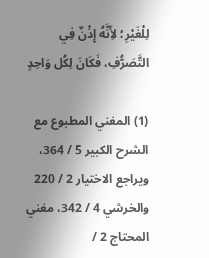لِلْغَيْرِ؛ لأَِنَّهُ إِذْنٌ فِي التَّصَرُّفِ، فَكَانَ لِكُل وَاحِدٍ

(1) المغني المطبوع مع الشرح الكبير 5 / 364، ويراجع الاختيار 2 / 220 والخرشي 4 / 342، مغني المحتاج 2 /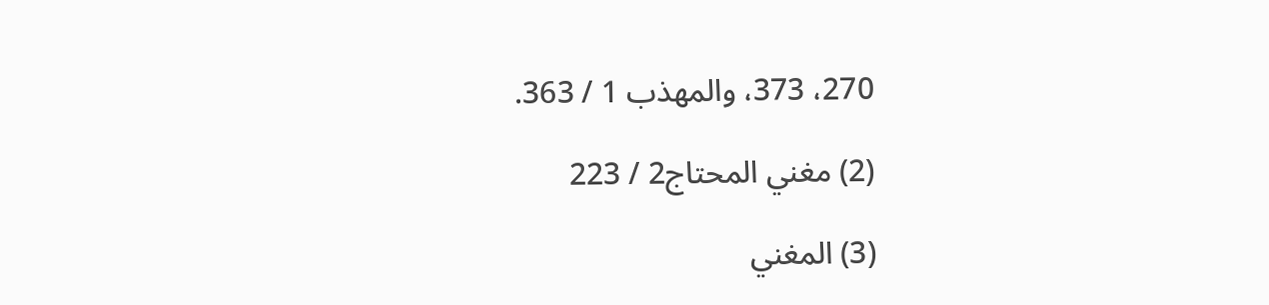270، 373، والمهذب 1 / 363.

(2) مغني المحتاج2 / 223

(3) المغني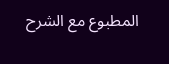المطبوع مع الشرح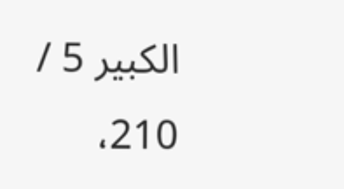الكبير 5 / 210،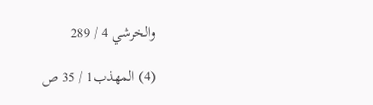والخرشي 4 / 289

(4) المهذب1 / 35 ص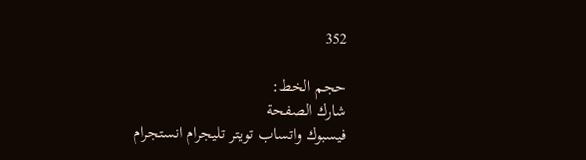352

حجم الخط:
شارك الصفحة
فيسبوك واتساب تويتر تليجرام انستجرام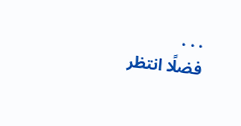. . .
فضلًا انتظر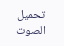تحميل الصوت